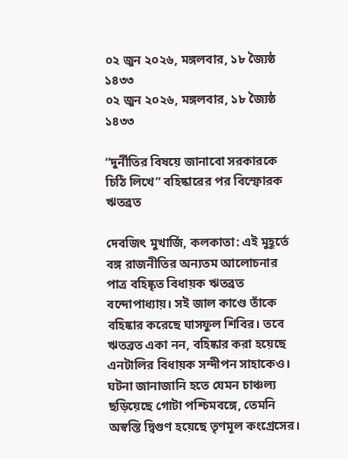০২ জুন ২০২৬, মঙ্গলবার, ১৮ জ্যৈষ্ঠ ১৪৩৩
০২ জুন ২০২৬, মঙ্গলবার, ১৮ জ্যৈষ্ঠ ১৪৩৩

“দুর্নীতির বিষয়ে জানাবো সরকারকে চিঠি লিখে” বহিষ্কারের পর বিস্ফোরক ঋতব্রত

দেবজিৎ মুখার্জি, কলকাতা: এই মুহূর্তে বঙ্গ রাজনীতির অন্যতম আলোচনার পাত্র বহিষ্কৃত বিধায়ক ঋতব্রত বন্দোপাধ্যায়। সই জাল কাণ্ডে তাঁকে বহিষ্কার করেছে ঘাসফুল শিবির। তবে ঋতব্রত একা নন, বহিষ্কার করা হয়েছে এনটালির বিধায়ক সন্দীপন সাহাকেও। ঘটনা জানাজানি হতে যেমন চাঞ্চল্য ছড়িয়েছে গোটা পশ্চিমবঙ্গে, তেমনি অস্বস্তি দ্বিগুণ হয়েছে তৃণমূল কংগ্রেসের।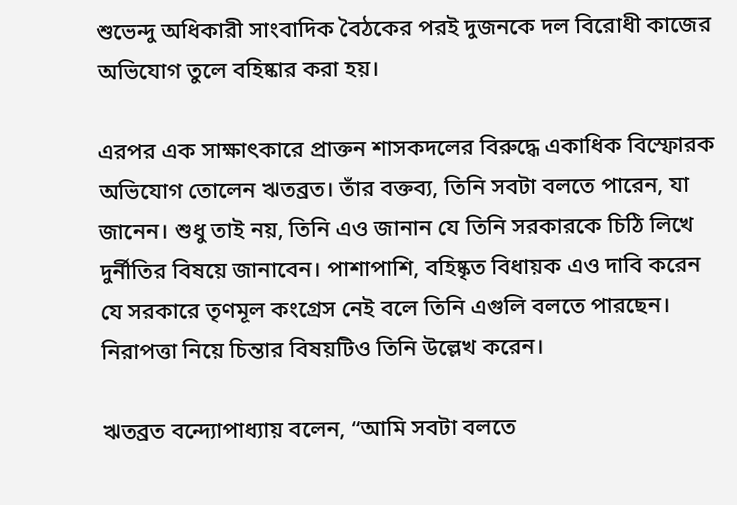শুভেন্দু অধিকারী সাংবাদিক বৈঠকের পরই দুজনকে দল বিরোধী কাজের অভিযোগ তুলে বহিষ্কার করা হয়।

এরপর এক সাক্ষাৎকারে প্রাক্তন শাসকদলের বিরুদ্ধে একাধিক বিস্ফোরক অভিযোগ তোলেন ঋতব্রত। তাঁর বক্তব্য, তিনি সবটা বলতে পারেন, যা জানেন। শুধু তাই নয়, তিনি এও জানান যে তিনি সরকারকে চিঠি লিখে দুর্নীতির বিষয়ে জানাবেন। পাশাপাশি, বহিষ্কৃত বিধায়ক এও দাবি করেন যে সরকারে তৃণমূল কংগ্রেস নেই বলে তিনি এগুলি বলতে পারছেন। নিরাপত্তা নিয়ে চিন্তার বিষয়টিও তিনি উল্লেখ করেন।

ঋতব্রত বন্দ্যোপাধ্যায় বলেন, “আমি সবটা বলতে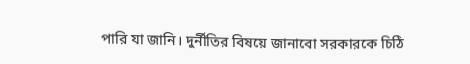পারি যা জানি। দুর্নীতির বিষয়ে জানাবো সরকারকে চিঠি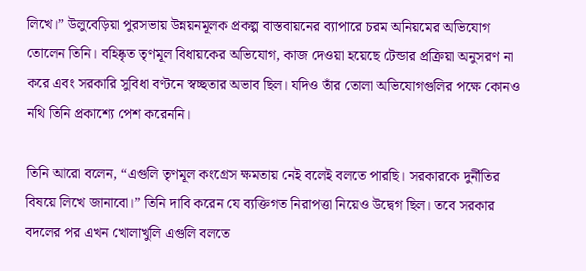লিখে।” উলুবেড়িয়া পুরসভায় উন্নয়নমূলক প্রকল্প বাস্তবায়নের ব্যাপারে চরম অনিয়মের অভিযোগ তোলেন তিনি। বহিষ্কৃত তৃণমূল বিধায়কের অভিযোগ, কাজ দেওয়া হয়েছে টেন্ডার প্রক্রিয়া অনুসরণ না করে এবং সরকারি সুবিধা বণ্টনে স্বচ্ছতার অভাব ছিল। যদিও তাঁর তোলা অভিযোগগুলির পক্ষে কোনও নথি তিনি প্রকাশ্যে পেশ করেননি।

তিনি আরো বলেন, “এগুলি তৃণমূল কংগ্রেস ক্ষমতায় নেই বলেই বলতে পারছি। সরকারকে দুর্নীতির বিষয়ে লিখে জানাবো।” তিনি দাবি করেন যে ব্যক্তিগত নিরাপত্তা নিয়েও উদ্বেগ ছিল। তবে সরকার বদলের পর এখন খোলাখুলি এগুলি বলতে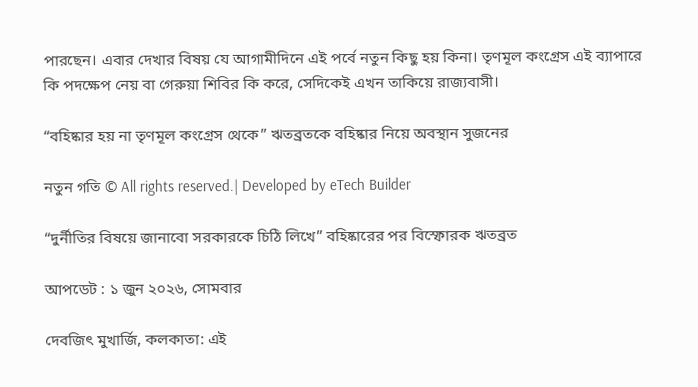পারছেন। এবার দেখার বিষয় যে আগামীদিনে এই পর্বে নতুন কিছু হয় কিনা। তৃণমূল কংগ্রেস এই ব্যাপারে কি পদক্ষেপ নেয় বা গেরুয়া শিবির কি করে, সেদিকেই এখন তাকিয়ে রাজ্যবাসী।

“বহিষ্কার হয় না তৃণমূল কংগ্রেস থেকে” ঋতব্রতকে বহিষ্কার নিয়ে অবস্থান সুজনের

নতুন গতি © All rights reserved.| Developed by eTech Builder

“দুর্নীতির বিষয়ে জানাবো সরকারকে চিঠি লিখে” বহিষ্কারের পর বিস্ফোরক ঋতব্রত

আপডেট : ১ জুন ২০২৬, সোমবার

দেবজিৎ মুখার্জি, কলকাতা: এই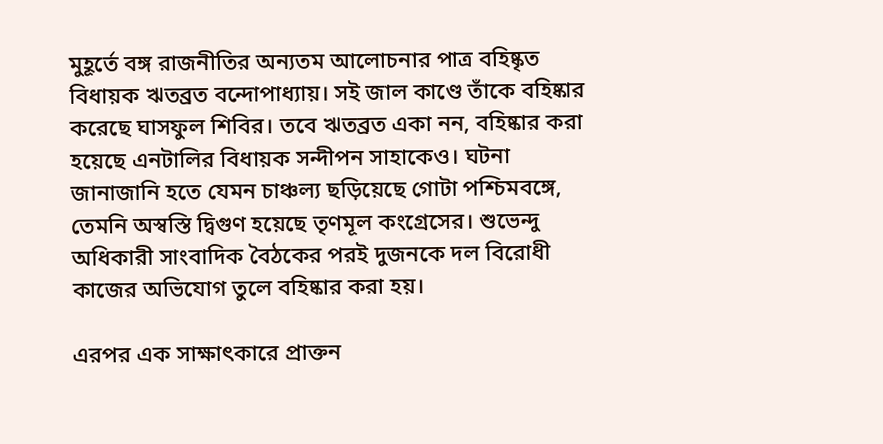মুহূর্তে বঙ্গ রাজনীতির অন্যতম আলোচনার পাত্র বহিষ্কৃত বিধায়ক ঋতব্রত বন্দোপাধ্যায়। সই জাল কাণ্ডে তাঁকে বহিষ্কার করেছে ঘাসফুল শিবির। তবে ঋতব্রত একা নন, বহিষ্কার করা হয়েছে এনটালির বিধায়ক সন্দীপন সাহাকেও। ঘটনা জানাজানি হতে যেমন চাঞ্চল্য ছড়িয়েছে গোটা পশ্চিমবঙ্গে, তেমনি অস্বস্তি দ্বিগুণ হয়েছে তৃণমূল কংগ্রেসের। শুভেন্দু অধিকারী সাংবাদিক বৈঠকের পরই দুজনকে দল বিরোধী কাজের অভিযোগ তুলে বহিষ্কার করা হয়।

এরপর এক সাক্ষাৎকারে প্রাক্তন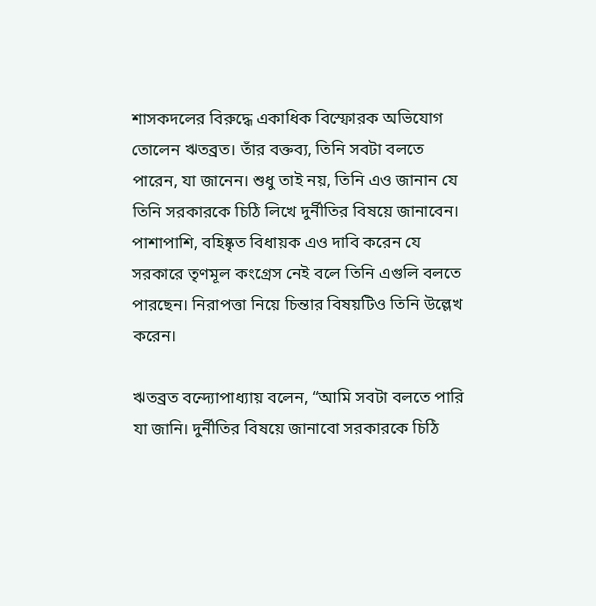শাসকদলের বিরুদ্ধে একাধিক বিস্ফোরক অভিযোগ তোলেন ঋতব্রত। তাঁর বক্তব্য, তিনি সবটা বলতে পারেন, যা জানেন। শুধু তাই নয়, তিনি এও জানান যে তিনি সরকারকে চিঠি লিখে দুর্নীতির বিষয়ে জানাবেন। পাশাপাশি, বহিষ্কৃত বিধায়ক এও দাবি করেন যে সরকারে তৃণমূল কংগ্রেস নেই বলে তিনি এগুলি বলতে পারছেন। নিরাপত্তা নিয়ে চিন্তার বিষয়টিও তিনি উল্লেখ করেন।

ঋতব্রত বন্দ্যোপাধ্যায় বলেন, “আমি সবটা বলতে পারি যা জানি। দুর্নীতির বিষয়ে জানাবো সরকারকে চিঠি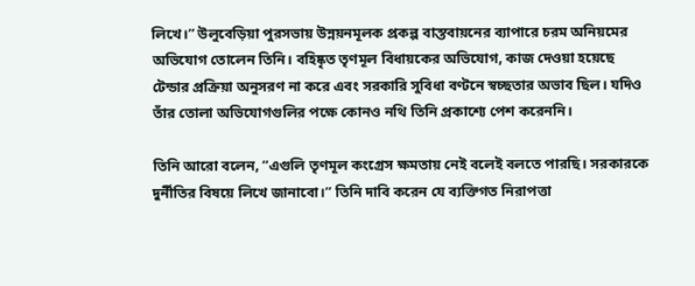লিখে।” উলুবেড়িয়া পুরসভায় উন্নয়নমূলক প্রকল্প বাস্তবায়নের ব্যাপারে চরম অনিয়মের অভিযোগ তোলেন তিনি। বহিষ্কৃত তৃণমূল বিধায়কের অভিযোগ, কাজ দেওয়া হয়েছে টেন্ডার প্রক্রিয়া অনুসরণ না করে এবং সরকারি সুবিধা বণ্টনে স্বচ্ছতার অভাব ছিল। যদিও তাঁর তোলা অভিযোগগুলির পক্ষে কোনও নথি তিনি প্রকাশ্যে পেশ করেননি।

তিনি আরো বলেন, “এগুলি তৃণমূল কংগ্রেস ক্ষমতায় নেই বলেই বলতে পারছি। সরকারকে দুর্নীতির বিষয়ে লিখে জানাবো।” তিনি দাবি করেন যে ব্যক্তিগত নিরাপত্তা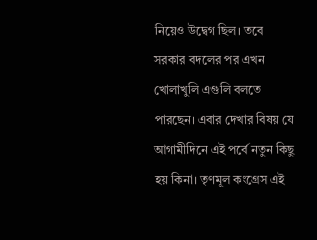নিয়েও উদ্বেগ ছিল। তবে সরকার বদলের পর এখন খোলাখুলি এগুলি বলতে পারছেন। এবার দেখার বিষয় যে আগামীদিনে এই পর্বে নতুন কিছু হয় কিনা। তৃণমূল কংগ্রেস এই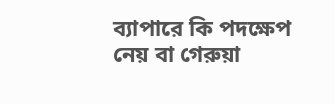ব্যাপারে কি পদক্ষেপ নেয় বা গেরুয়া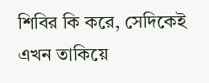শিবির কি করে, সেদিকেই এখন তাকিয়ে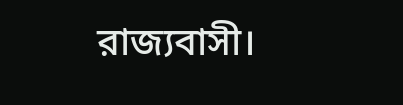রাজ্যবাসী।